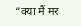“क्या मैं मर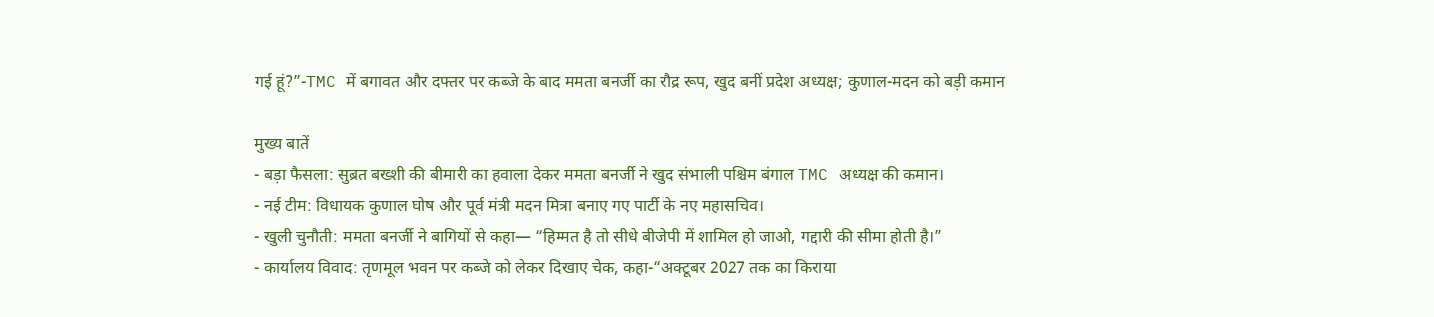गई हूं?”-TMC में बगावत और दफ्तर पर कब्जे के बाद ममता बनर्जी का रौद्र रूप, खुद बनीं प्रदेश अध्यक्ष; कुणाल-मदन को बड़ी कमान

मुख्य बातें
- बड़ा फैसला: सुब्रत बख्शी की बीमारी का हवाला देकर ममता बनर्जी ने खुद संभाली पश्चिम बंगाल TMC अध्यक्ष की कमान।
- नई टीम: विधायक कुणाल घोष और पूर्व मंत्री मदन मित्रा बनाए गए पार्टी के नए महासचिव।
- खुली चुनौती: ममता बनर्जी ने बागियों से कहा— “हिम्मत है तो सीधे बीजेपी में शामिल हो जाओ, गद्दारी की सीमा होती है।”
- कार्यालय विवाद: तृणमूल भवन पर कब्जे को लेकर दिखाए चेक, कहा-“अक्टूबर 2027 तक का किराया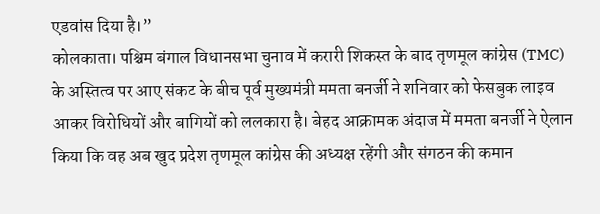एडवांस दिया है।”
कोलकाता। पश्चिम बंगाल विधानसभा चुनाव में करारी शिकस्त के बाद तृणमूल कांग्रेस (TMC) के अस्तित्व पर आए संकट के बीच पूर्व मुख्यमंत्री ममता बनर्जी ने शनिवार को फेसबुक लाइव आकर विरोधियों और बागियों को ललकारा है। बेहद आक्रामक अंदाज में ममता बनर्जी ने ऐलान किया कि वह अब खुद प्रदेश तृणमूल कांग्रेस की अध्यक्ष रहेंगी और संगठन की कमान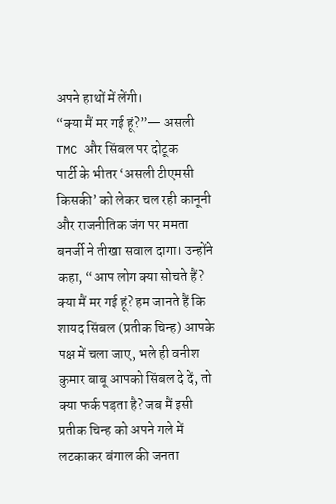अपने हाथों में लेंगी।
“क्या मैं मर गई हूं?”— असली TMC और सिंबल पर दोटूक
पार्टी के भीतर ‘असली टीएमसी किसकी’ को लेकर चल रही कानूनी और राजनीतिक जंग पर ममता बनर्जी ने तीखा सवाल दागा। उन्होंने कहा, “आप लोग क्या सोचते हैं? क्या मैं मर गई हूं? हम जानते हैं कि शायद सिंबल (प्रतीक चिन्ह) आपके पक्ष में चला जाए, भले ही वनीश कुमार बाबू आपको सिंबल दे दें, तो क्या फर्क पड़ता है? जब मैं इसी प्रतीक चिन्ह को अपने गले में लटकाकर बंगाल की जनता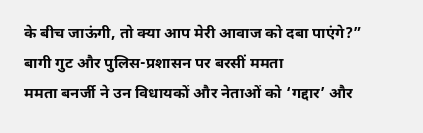के बीच जाऊंगी, तो क्या आप मेरी आवाज को दबा पाएंगे?”
बागी गुट और पुलिस-प्रशासन पर बरसीं ममता
ममता बनर्जी ने उन विधायकों और नेताओं को ‘गद्दार’ और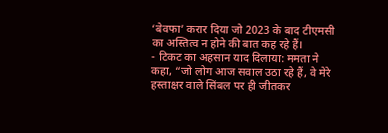‘बेवफा’ करार दिया जो 2023 के बाद टीएमसी का अस्तित्व न होने की बात कह रहे हैं।
- टिकट का अहसान याद दिलाया: ममता ने कहा, “जो लोग आज सवाल उठा रहे हैं, वे मेरे हस्ताक्षर वाले सिंबल पर ही जीतकर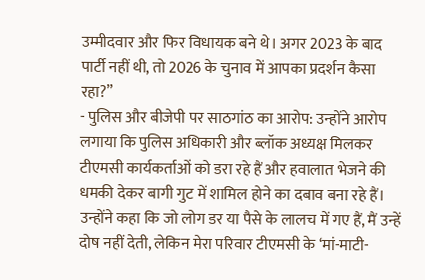उम्मीदवार और फिर विधायक बने थे। अगर 2023 के बाद पार्टी नहीं थी, तो 2026 के चुनाव में आपका प्रदर्शन कैसा रहा?”
- पुलिस और बीजेपी पर साठगांठ का आरोप: उन्होंने आरोप लगाया कि पुलिस अधिकारी और ब्लॉक अध्यक्ष मिलकर टीएमसी कार्यकर्ताओं को डरा रहे हैं और हवालात भेजने की धमकी देकर बागी गुट में शामिल होने का दबाव बना रहे हैं। उन्होंने कहा कि जो लोग डर या पैसे के लालच में गए हैं, मैं उन्हें दोष नहीं देती, लेकिन मेरा परिवार टीएमसी के ‘मां-माटी-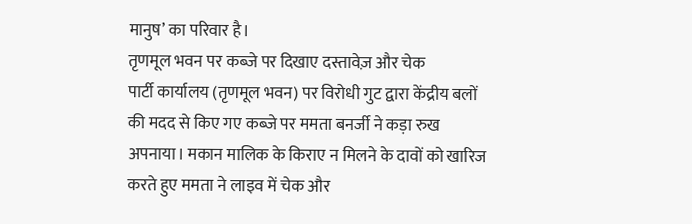मानुष’ का परिवार है।
तृणमूल भवन पर कब्जे पर दिखाए दस्तावेज़ और चेक
पार्टी कार्यालय (तृणमूल भवन) पर विरोधी गुट द्वारा केंद्रीय बलों की मदद से किए गए कब्जे पर ममता बनर्जी ने कड़ा रुख अपनाया। मकान मालिक के किराए न मिलने के दावों को खारिज करते हुए ममता ने लाइव में चेक और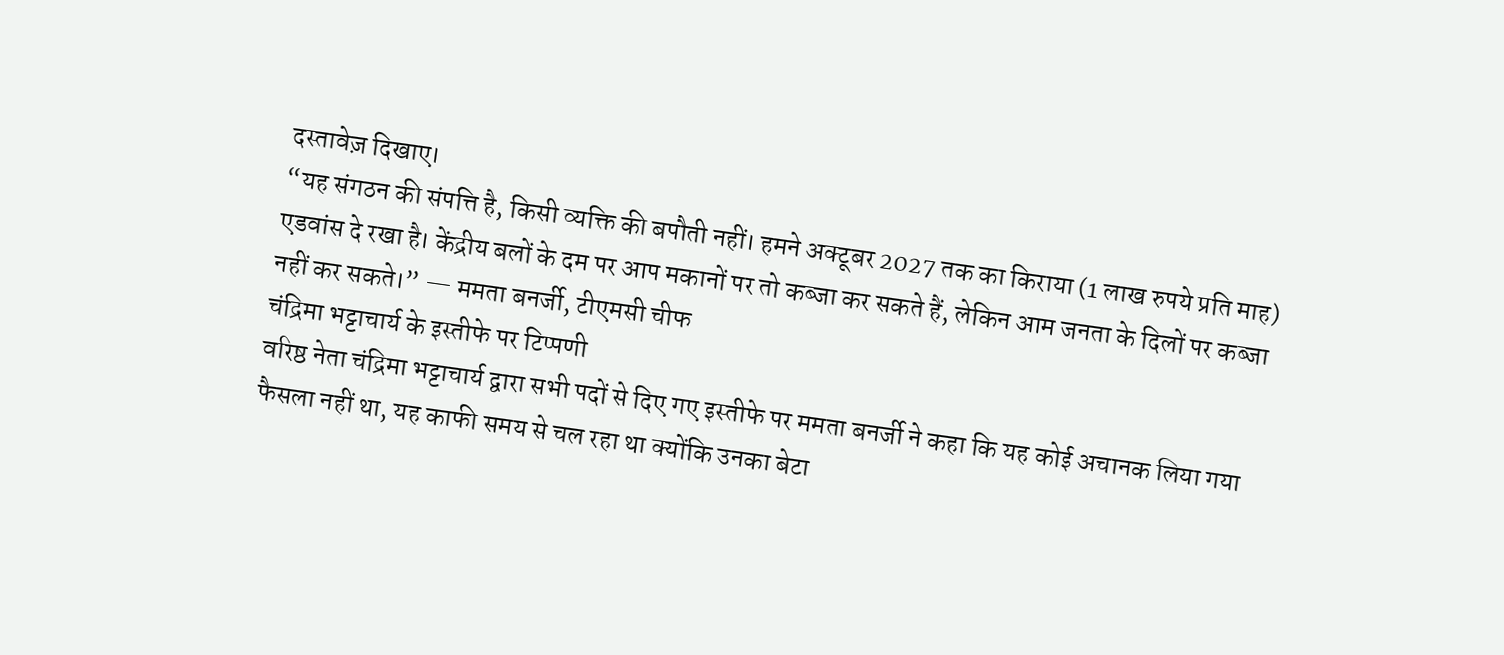दस्तावेज़ दिखाए।
“यह संगठन की संपत्ति है, किसी व्यक्ति की बपौती नहीं। हमने अक्टूबर 2027 तक का किराया (1 लाख रुपये प्रति माह) एडवांस दे रखा है। केंद्रीय बलों के दम पर आप मकानों पर तो कब्जा कर सकते हैं, लेकिन आम जनता के दिलों पर कब्जा नहीं कर सकते।” — ममता बनर्जी, टीएमसी चीफ
चंद्रिमा भट्टाचार्य के इस्तीफे पर टिप्पणी
वरिष्ठ नेता चंद्रिमा भट्टाचार्य द्वारा सभी पदों से दिए गए इस्तीफे पर ममता बनर्जी ने कहा कि यह कोई अचानक लिया गया फैसला नहीं था, यह काफी समय से चल रहा था क्योंकि उनका बेटा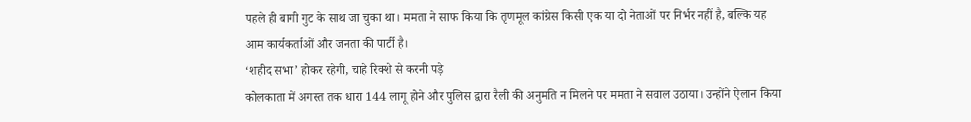पहले ही बागी गुट के साथ जा चुका था। ममता ने साफ किया कि तृणमूल कांग्रेस किसी एक या दो नेताओं पर निर्भर नहीं है, बल्कि यह आम कार्यकर्ताओं और जनता की पार्टी है।
‘शहीद सभा’ होकर रहेगी, चाहे रिक्शे से करनी पड़े
कोलकाता में अगस्त तक धारा 144 लागू होने और पुलिस द्वारा रैली की अनुमति न मिलने पर ममता ने सवाल उठाया। उन्होंने ऐलान किया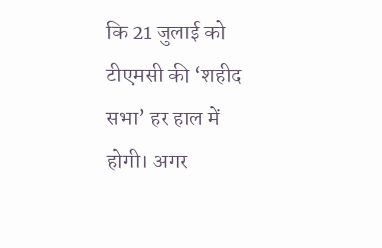कि 21 जुलाई को टीएमसी की ‘शहीद सभा’ हर हाल में होगी। अगर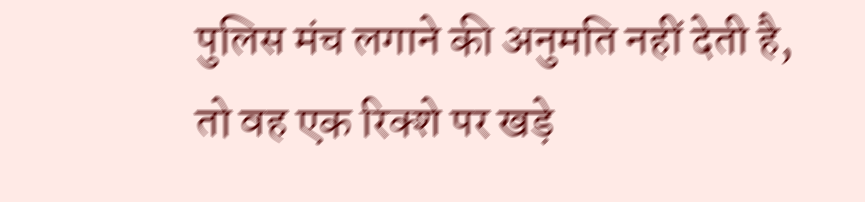पुलिस मंच लगाने की अनुमति नहीं देती है, तो वह एक रिक्शे पर खड़े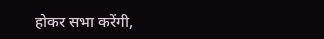होकर सभा करेंगी,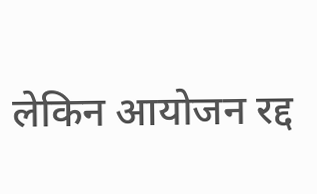लेकिन आयोजन रद्द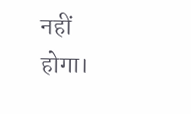नहीं होगा।